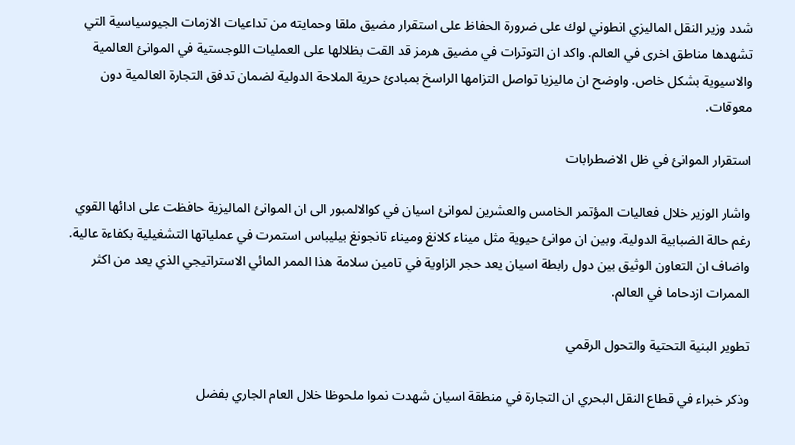شدد وزير النقل الماليزي انطوني لوك على ضرورة الحفاظ على استقرار مضيق ملقا وحمايته من تداعيات الازمات الجيوسياسية التي تشهدها مناطق اخرى في العالم. واكد ان التوترات في مضيق هرمز قد القت بظلالها على العمليات اللوجستية في الموانئ العالمية والاسيوية بشكل خاص. واوضح ان ماليزيا تواصل التزامها الراسخ بمبادئ حرية الملاحة الدولية لضمان تدفق التجارة العالمية دون معوقات.

استقرار الموانئ في ظل الاضطرابات

واشار الوزير خلال فعاليات المؤتمر الخامس والعشرين لموانئ اسيان في كوالالمبور الى ان الموانئ الماليزية حافظت على ادائها القوي رغم حالة الضبابية الدولية. وبين ان موانئ حيوية مثل ميناء كلانغ وميناء تانجونغ بيليباس استمرت في عملياتها التشغيلية بكفاءة عالية. واضاف ان التعاون الوثيق بين دول رابطة اسيان يعد حجر الزاوية في تامين سلامة هذا الممر المائي الاستراتيجي الذي يعد من اكثر الممرات ازدحاما في العالم.

تطوير البنية التحتية والتحول الرقمي

وذكر خبراء في قطاع النقل البحري ان التجارة في منطقة اسيان شهدت نموا ملحوظا خلال العام الجاري بفضل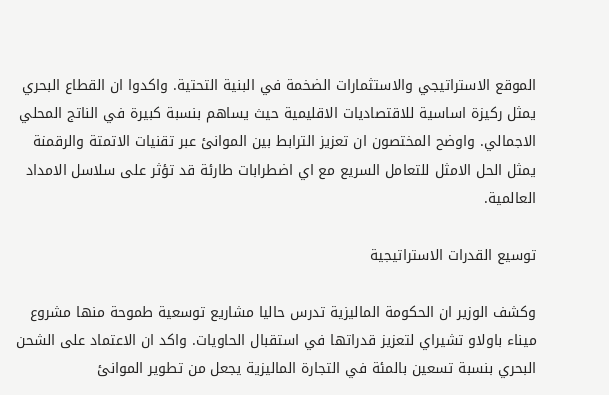الموقع الاستراتيجي والاستثمارات الضخمة في البنية التحتية. واكدوا ان القطاع البحري يمثل ركيزة اساسية للاقتصاديات الاقليمية حيث يساهم بنسبة كبيرة في الناتج المحلي الاجمالي. واوضح المختصون ان تعزيز الترابط بين الموانئ عبر تقنيات الاتمتة والرقمنة يمثل الحل الامثل للتعامل السريع مع اي اضطرابات طارئة قد تؤثر على سلاسل الامداد العالمية.

توسيع القدرات الاستراتيجية

وكشف الوزير ان الحكومة الماليزية تدرس حاليا مشاريع توسعية طموحة منها مشروع ميناء باولاو تشيراي لتعزيز قدراتها في استقبال الحاويات. واكد ان الاعتماد على الشحن البحري بنسبة تسعين بالمئة في التجارة الماليزية يجعل من تطوير الموانئ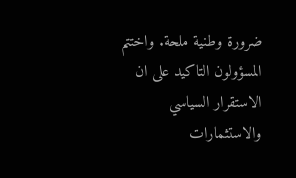ضرورة وطنية ملحة. واختتم المسؤولون التاكيد على ان الاستقرار السياسي والاستثمارات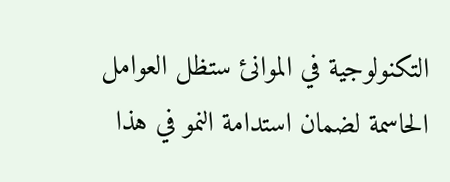التكنولوجية في الموانئ ستظل العوامل الحاسمة لضمان استدامة النمو في هذا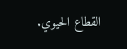القطاع الحيوي.